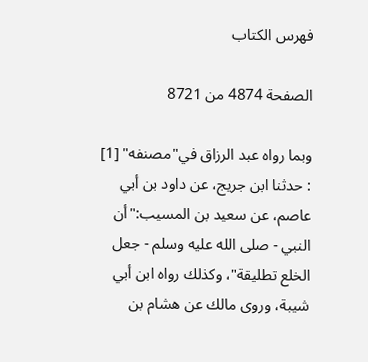فهرس الكتاب

الصفحة 4874 من 8721

وبما رواه عبد الرزاق في"مصنفه" [1] : حدثنا ابن جريج، عن داود بن أبي عاصم، عن سعيد بن المسيب:"أن النبي - صلى الله عليه وسلم - جعل الخلع تطليقة"، وكذلك رواه ابن أبي شيبة، وروى مالك عن هشام بن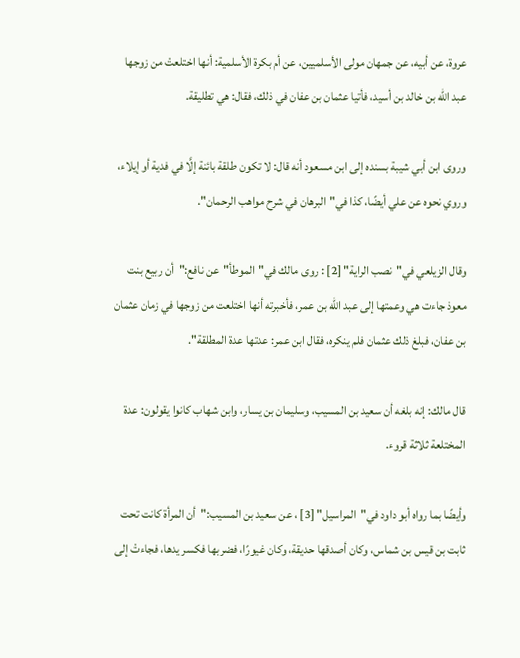عروة، عن أبيه، عن جمهان مولى الأسلميين، عن أم بكرة الأسلمية: أنها اختلعتْ من زوجها عبد الله بن خالد بن أسيد، فأتيا عثمان بن عفان في ذلك، فقال: هي تطليقة.

وروى ابن أبي شيبة بسنده إلى ابن مسعود أنه قال: لا تكون طلقة بائنة إلَّا في فدية أو إيلاء، وروي نحوه عن علي أيضًا، كذا في"البرهان في شرح مواهب الرحمان".

وقال الزيلعي في"نصب الراية" [2] : روى مالك في"الموطأ"عن نافع:"أن ربيع بنت معوذ جاءت هي وعمتها إلى عبد الله بن عمر، فأخبرته أنها اختلعت من زوجها في زمان عثمان بن عفان، فبلغ ذلك عثمان فلم ينكره، فقال ابن عمر: عدتها عدة المطلقة".

قال مالك: إنه بلغه أن سعيد بن المسيب، وسليمان بن يسار، وابن شهاب كانوا يقولون: عدة المختلعة ثلاثة قروء.

وأيضًا بما رواه أبو داود في"المراسيل" [3] ، عن سعيد بن المسيب:"أن المرأة كانت تحت ثابت بن قيس بن شماس، وكان أصدقها حديقة، وكان غيورًا، فضربها فكسر يدها، فجاءتْ إلى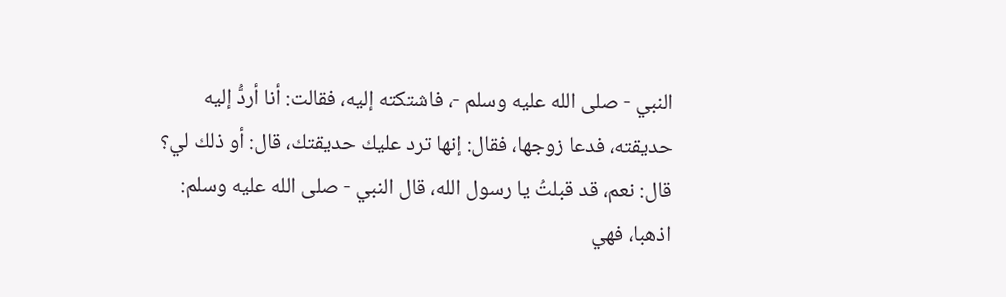النبي - صلى الله عليه وسلم -، فاشتكته إليه، فقالت: أنا أردُّ إليه حديقته، فدعا زوجها، فقال: إنها ترد عليك حديقتك، قال: أو ذلك لي؟ قال: نعم، قد قبلتُ يا رسول الله، قال النبي - صلى الله عليه وسلم: اذهبا، فهي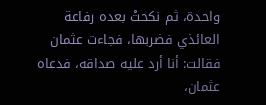واحدة، ثم نكحتْ بعده رفاعة العائذي فضربها، فجاءت عثمان فقالت: أنا أرد عليه صداقه، فدعاه عثمان،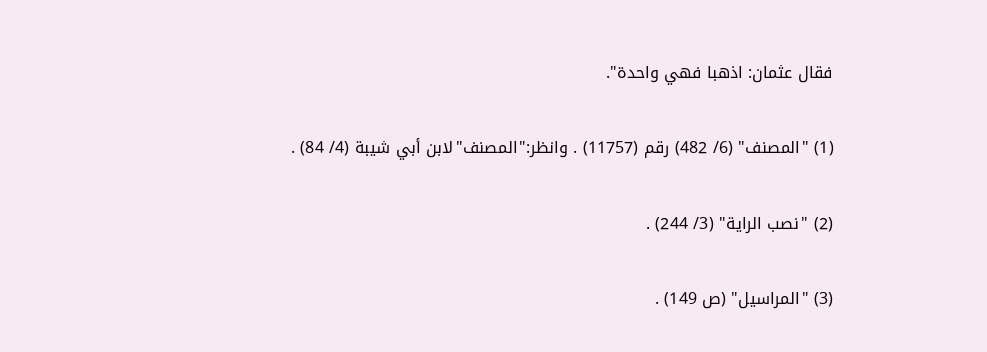فقال عثمان: اذهبا فهي واحدة".

(1) "المصنف" (6/ 482) رقم (11757) . وانظر:"المصنف"لابن أبي شيبة (4/ 84) .

(2) "نصب الراية" (3/ 244) .

(3) "المراسيل" (ص 149) .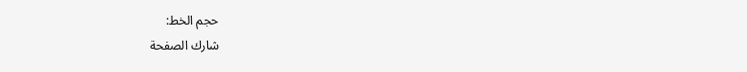حجم الخط:
شارك الصفحة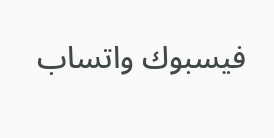فيسبوك واتساب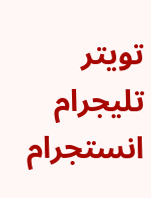تويتر تليجرام انستجرام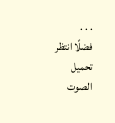. . .
فضلًا انتظر تحميل الصوت